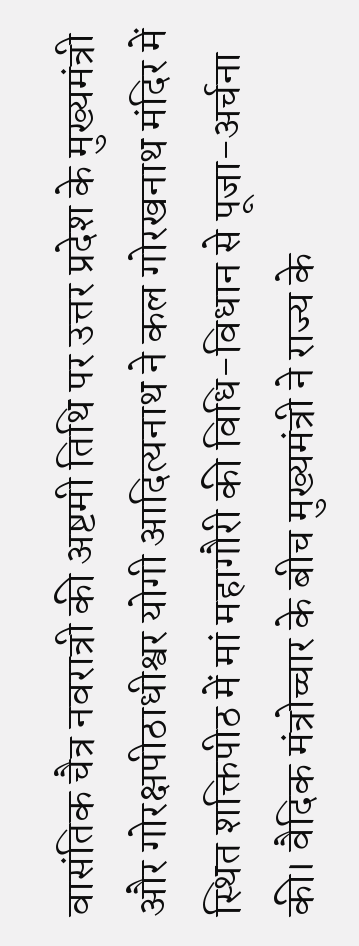वासंतिक चैत्र नवरात्री की अष्टमी तिथि पर उत्तर प्रदेश के मुख्यमंत्री और गोरक्षपीठाधीश्वर योगी आदित्यनाथ ने कल गोरखनाथ मंदिर में स्थित शक्तिपीठ में मां महागौरी की विधि-विधान से पूजा-अर्चना की। वैदिक मंत्रोच्चार के बीच मुख्यमंत्री ने राज्य के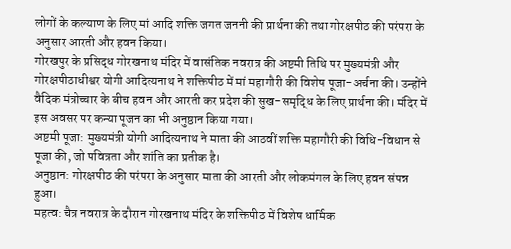लोगों के कल्याण के लिए मां आदि शक्ति जगत जननी की प्रार्थना की तथा गोरक्षपीठ की परंपरा के अनुसार आरती और हवन किया।
गोरखपुर के प्रसिद्ध गोरखनाथ मंदिर में वासंतिक नवरात्र की अष्टमी तिथि पर मुख्यमंत्री और गोरक्षपीठाधीश्वर योगी आदित्यनाथ ने शक्तिपीठ में मां महागौरी की विशेष पूजा-अर्चना की। उन्होंने वैदिक मंत्रोच्चार के बीच हवन और आरती कर प्रदेश की सुख-समृद्धि के लिए प्रार्थना की। मंदिर में इस अवसर पर कन्या पूजन का भी अनुष्ठान किया गया।
अष्टमी पूजा: मुख्यमंत्री योगी आदित्यनाथ ने माता की आठवीं शक्ति महागौरी की विधि-विधान से पूजा की, जो पवित्रता और शांति का प्रतीक है।
अनुष्ठान: गोरक्षपीठ की परंपरा के अनुसार माता की आरती और लोकमंगल के लिए हवन संपन्न हुआ।
महत्व: चैत्र नवरात्र के दौरान गोरखनाथ मंदिर के शक्तिपीठ में विशेष धार्मिक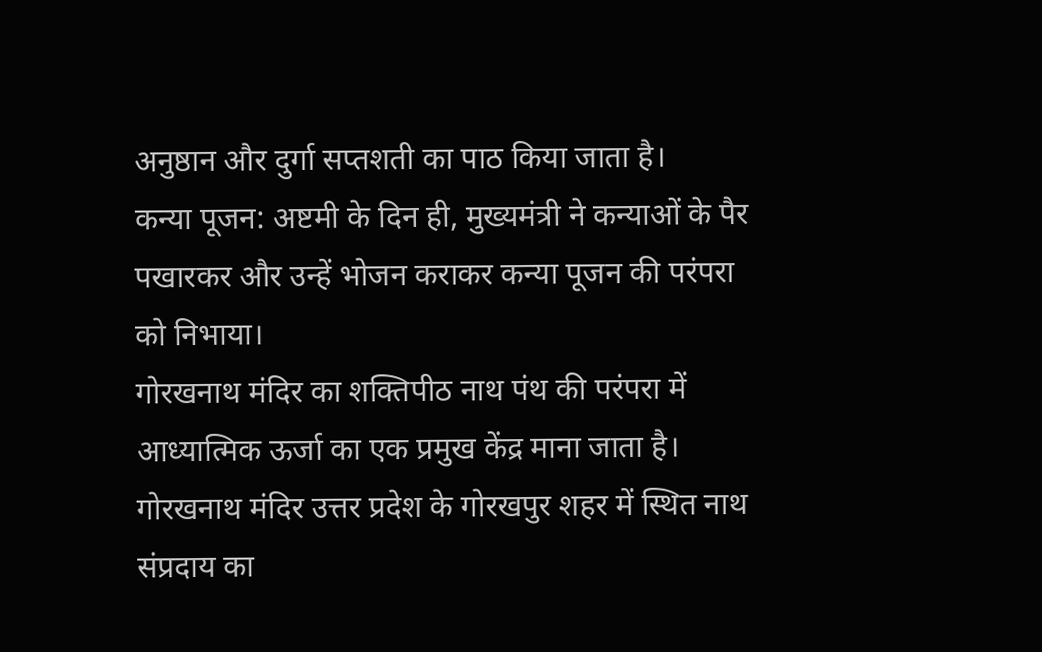अनुष्ठान और दुर्गा सप्तशती का पाठ किया जाता है।
कन्या पूजन: अष्टमी के दिन ही, मुख्यमंत्री ने कन्याओं के पैर पखारकर और उन्हें भोजन कराकर कन्या पूजन की परंपरा को निभाया।
गोरखनाथ मंदिर का शक्तिपीठ नाथ पंथ की परंपरा में आध्यात्मिक ऊर्जा का एक प्रमुख केंद्र माना जाता है।
गोरखनाथ मंदिर उत्तर प्रदेश के गोरखपुर शहर में स्थित नाथ संप्रदाय का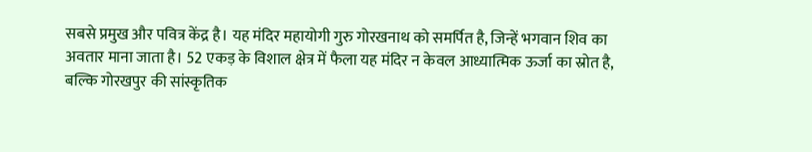सबसे प्रमुख और पवित्र केंद्र है। यह मंदिर महायोगी गुरु गोरखनाथ को समर्पित है, जिन्हें भगवान शिव का अवतार माना जाता है। 52 एकड़ के विशाल क्षेत्र में फैला यह मंदिर न केवल आध्यात्मिक ऊर्जा का स्रोत है, बल्कि गोरखपुर की सांस्कृतिक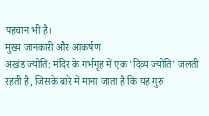पहचान भी है।
मुख्य जानकारी और आकर्षण
अखंड ज्योति: मंदिर के गर्भगृह में एक 'दिव्य ज्योति' जलती रहती है, जिसके बारे में माना जाता है कि यह गुरु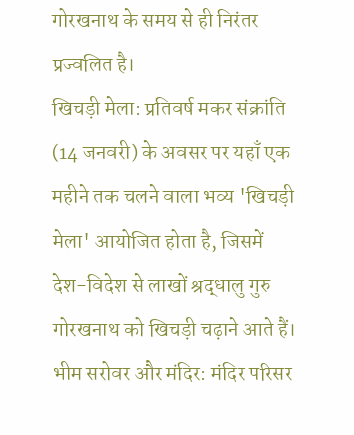गोरखनाथ के समय से ही निरंतर प्रज्वलित है।
खिचड़ी मेला: प्रतिवर्ष मकर संक्रांति (14 जनवरी) के अवसर पर यहाँ एक महीने तक चलने वाला भव्य 'खिचड़ी मेला' आयोजित होता है, जिसमें देश-विदेश से लाखों श्रद्धालु गुरु गोरखनाथ को खिचड़ी चढ़ाने आते हैं।
भीम सरोवर और मंदिर: मंदिर परिसर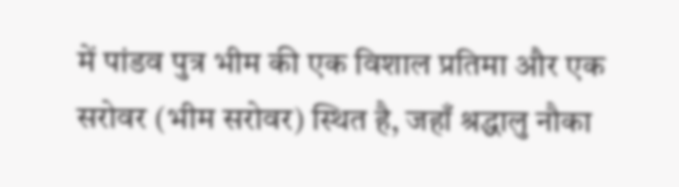में पांडव पुत्र भीम की एक विशाल प्रतिमा और एक सरोवर (भीम सरोवर) स्थित है, जहाँ श्रद्धालु नौका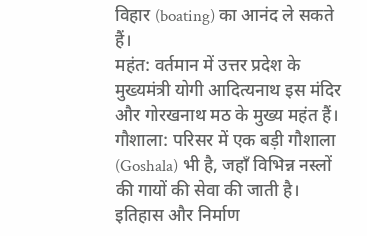विहार (boating) का आनंद ले सकते हैं।
महंत: वर्तमान में उत्तर प्रदेश के मुख्यमंत्री योगी आदित्यनाथ इस मंदिर और गोरखनाथ मठ के मुख्य महंत हैं।
गौशाला: परिसर में एक बड़ी गौशाला (Goshala) भी है, जहाँ विभिन्न नस्लों की गायों की सेवा की जाती है।
इतिहास और निर्माण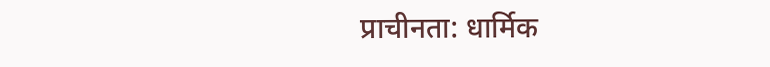प्राचीनता: धार्मिक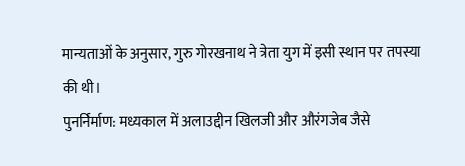मान्यताओं के अनुसार, गुरु गोरखनाथ ने त्रेता युग में इसी स्थान पर तपस्या की थी।
पुनर्निर्माण: मध्यकाल में अलाउद्दीन खिलजी और औरंगजेब जैसे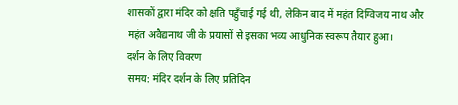शासकों द्वारा मंदिर को क्षति पहुँचाई गई थी, लेकिन बाद में महंत दिग्विजय नाथ और महंत अवैद्यनाथ जी के प्रयासों से इसका भव्य आधुनिक स्वरूप तैयार हुआ।
दर्शन के लिए विवरण
समय: मंदिर दर्शन के लिए प्रतिदिन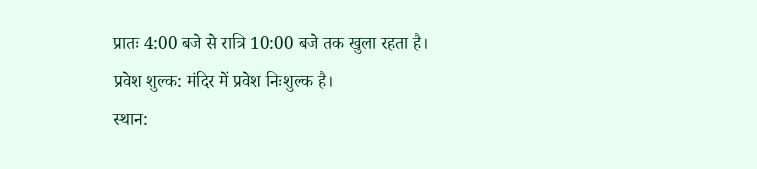प्रातः 4:00 बजे से रात्रि 10:00 बजे तक खुला रहता है।
प्रवेश शुल्क: मंदिर में प्रवेश निःशुल्क है।
स्थान: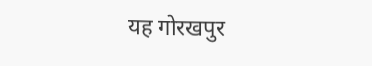यह गोरखपुर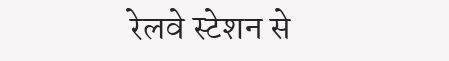रेलवे स्टेशन से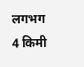लगभग 4 किमी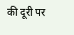की दूरी पर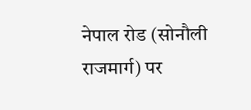नेपाल रोड (सोनौली राजमार्ग) पर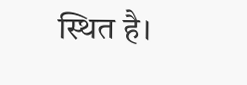स्थित है।